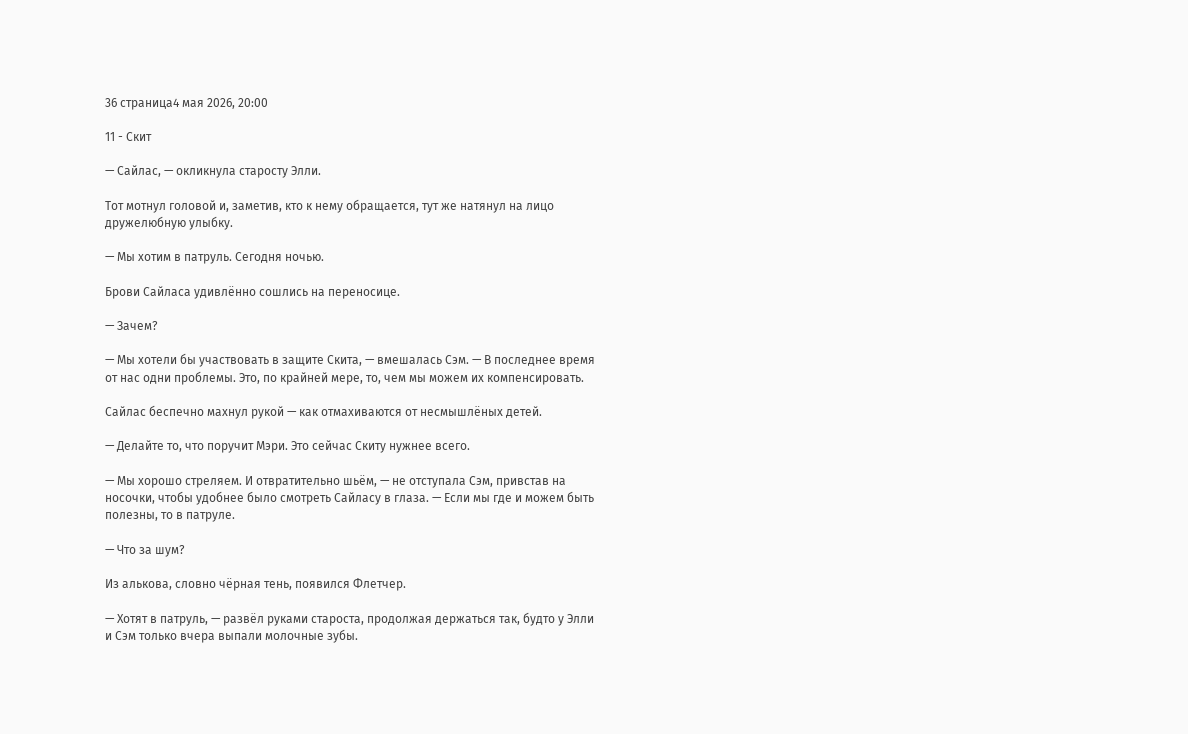36 страница4 мая 2026, 20:00

11 - Скит

— Сайлас, — окликнула старосту Элли.

Тот мотнул головой и, заметив, кто к нему обращается, тут же натянул на лицо дружелюбную улыбку.

— Мы хотим в патруль. Сегодня ночью.

Брови Сайласа удивлённо сошлись на переносице.

— Зачем?

— Мы хотели бы участвовать в защите Скита, — вмешалась Сэм. — В последнее время от нас одни проблемы. Это, по крайней мере, то, чем мы можем их компенсировать.

Сайлас беспечно махнул рукой — как отмахиваются от несмышлёных детей.

— Делайте то, что поручит Мэри. Это сейчас Скиту нужнее всего.

— Мы хорошо стреляем. И отвратительно шьём, — не отступала Сэм, привстав на носочки, чтобы удобнее было смотреть Сайласу в глаза. — Если мы где и можем быть полезны, то в патруле.

— Что за шум?

Из алькова, словно чёрная тень, появился Флетчер.

— Хотят в патруль, — развёл руками староста, продолжая держаться так, будто у Элли и Сэм только вчера выпали молочные зубы.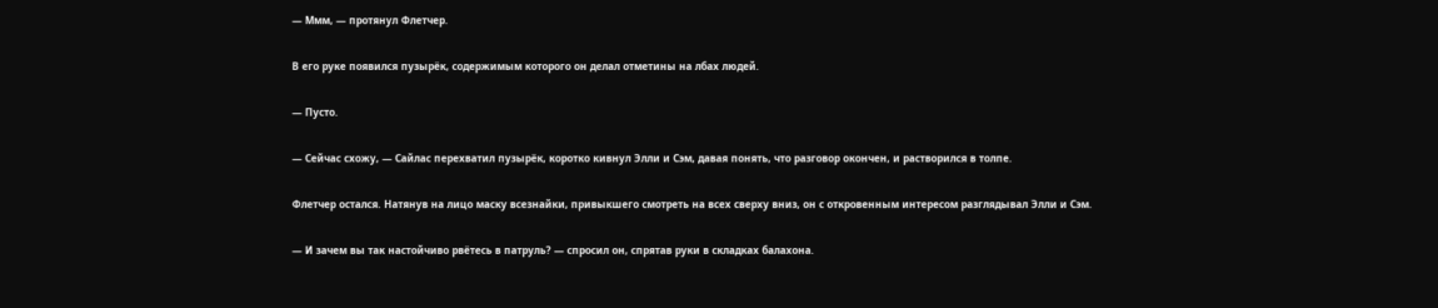— Ммм, — протянул Флетчер.

В его руке появился пузырёк, содержимым которого он делал отметины на лбах людей.

— Пусто.

— Сейчас схожу, — Сайлас перехватил пузырёк, коротко кивнул Элли и Сэм, давая понять, что разговор окончен, и растворился в толпе.

Флетчер остался. Натянув на лицо маску всезнайки, привыкшего смотреть на всех сверху вниз, он с откровенным интересом разглядывал Элли и Сэм.

— И зачем вы так настойчиво рвётесь в патруль? — спросил он, спрятав руки в складках балахона.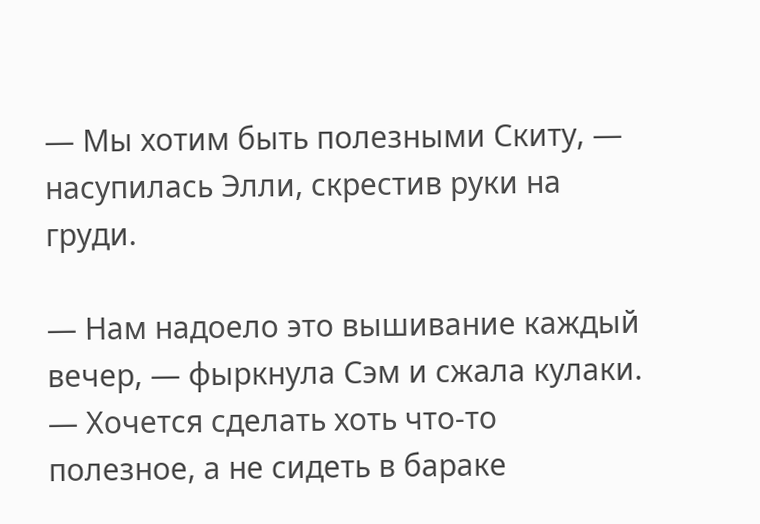— Мы хотим быть полезными Скиту, — насупилась Элли, скрестив руки на груди.

— Нам надоело это вышивание каждый вечер, — фыркнула Сэм и сжала кулаки. — Хочется сделать хоть что-то полезное, а не сидеть в бараке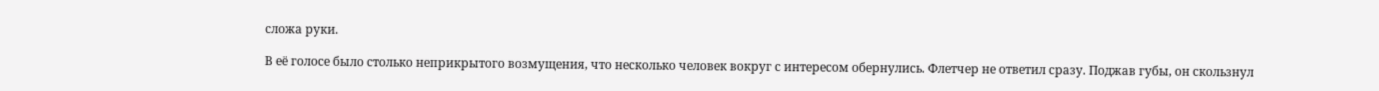сложа руки.

В её голосе было столько неприкрытого возмущения, что несколько человек вокруг с интересом обернулись. Флетчер не ответил сразу. Поджав губы, он скользнул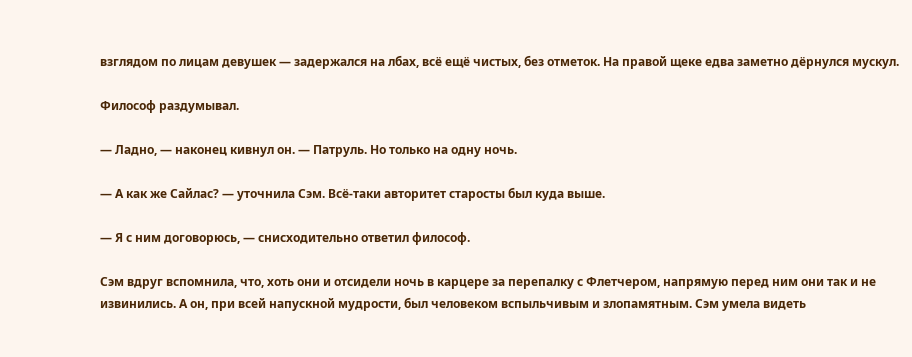взглядом по лицам девушек — задержался на лбах, всё ещё чистых, без отметок. На правой щеке едва заметно дёрнулся мускул.

Философ раздумывал.

— Ладно, — наконец кивнул он. — Патруль. Но только на одну ночь.

— А как же Сайлас? — уточнила Сэм. Всё-таки авторитет старосты был куда выше.

— Я с ним договорюсь, — снисходительно ответил философ.

Сэм вдруг вспомнила, что, хоть они и отсидели ночь в карцере за перепалку с Флетчером, напрямую перед ним они так и не извинились. А он, при всей напускной мудрости, был человеком вспыльчивым и злопамятным. Сэм умела видеть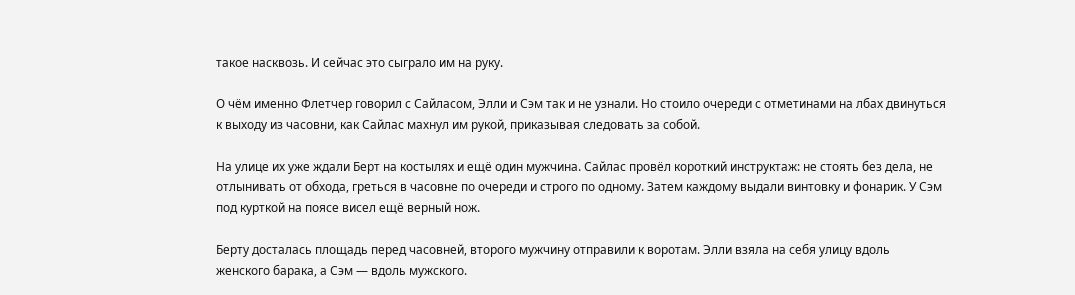такое насквозь. И сейчас это сыграло им на руку.

О чём именно Флетчер говорил с Сайласом, Элли и Сэм так и не узнали. Но стоило очереди с отметинами на лбах двинуться к выходу из часовни, как Сайлас махнул им рукой, приказывая следовать за собой.

На улице их уже ждали Берт на костылях и ещё один мужчина. Сайлас провёл короткий инструктаж: не стоять без дела, не отлынивать от обхода, греться в часовне по очереди и строго по одному. Затем каждому выдали винтовку и фонарик. У Сэм под курткой на поясе висел ещё верный нож.

Берту досталась площадь перед часовней, второго мужчину отправили к воротам. Элли взяла на себя улицу вдоль женского барака, а Сэм — вдоль мужского.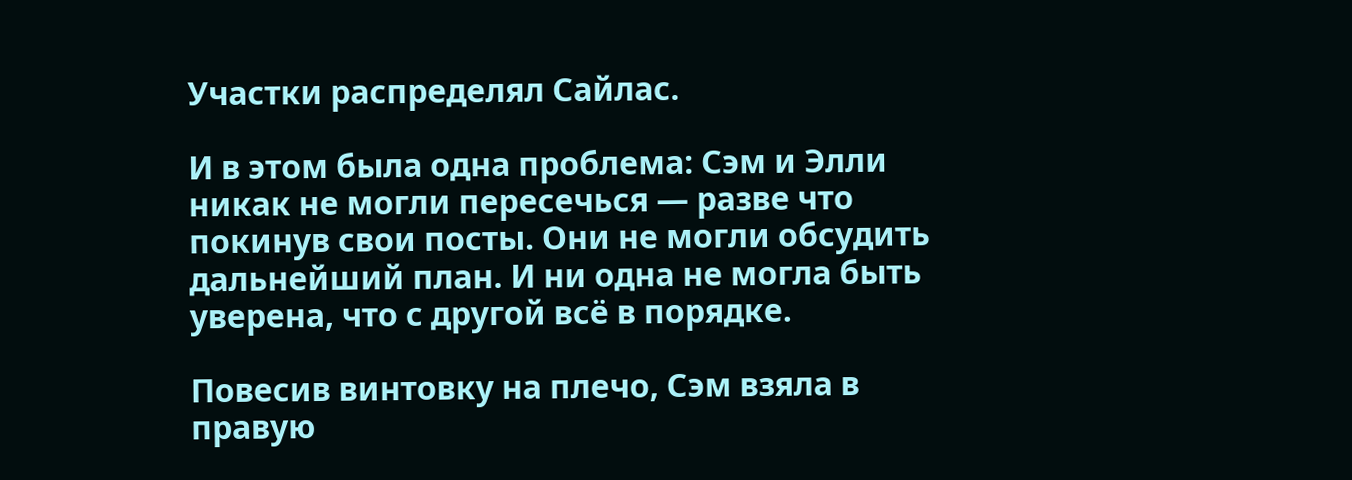Участки распределял Сайлас.

И в этом была одна проблема: Сэм и Элли никак не могли пересечься — разве что покинув свои посты. Они не могли обсудить дальнейший план. И ни одна не могла быть уверена, что с другой всё в порядке.

Повесив винтовку на плечо, Сэм взяла в правую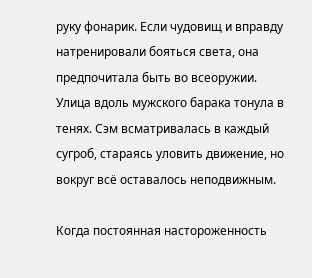руку фонарик. Если чудовищ и вправду натренировали бояться света, она предпочитала быть во всеоружии. Улица вдоль мужского барака тонула в тенях. Сэм всматривалась в каждый сугроб, стараясь уловить движение, но вокруг всё оставалось неподвижным.

Когда постоянная настороженность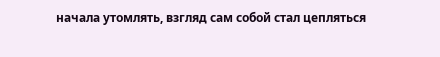начала утомлять, взгляд сам собой стал цепляться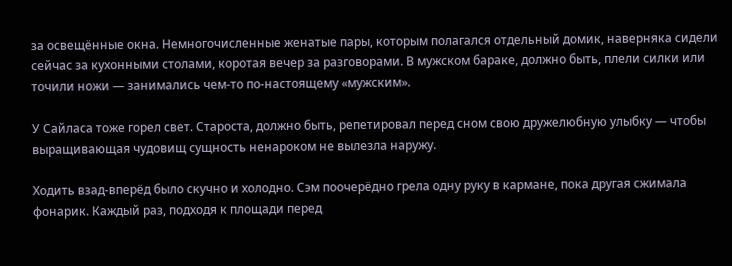за освещённые окна. Немногочисленные женатые пары, которым полагался отдельный домик, наверняка сидели сейчас за кухонными столами, коротая вечер за разговорами. В мужском бараке, должно быть, плели силки или точили ножи — занимались чем-то по-настоящему «мужским».

У Сайласа тоже горел свет. Староста, должно быть, репетировал перед сном свою дружелюбную улыбку — чтобы выращивающая чудовищ сущность ненароком не вылезла наружу.

Ходить взад-вперёд было скучно и холодно. Сэм поочерёдно грела одну руку в кармане, пока другая сжимала фонарик. Каждый раз, подходя к площади перед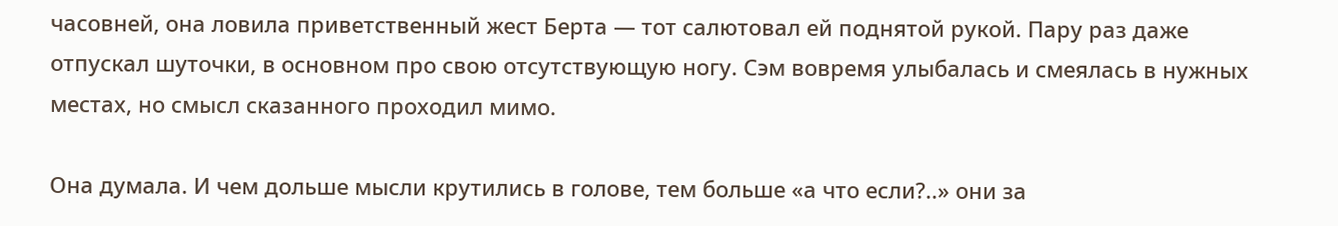часовней, она ловила приветственный жест Берта — тот салютовал ей поднятой рукой. Пару раз даже отпускал шуточки, в основном про свою отсутствующую ногу. Сэм вовремя улыбалась и смеялась в нужных местах, но смысл сказанного проходил мимо.

Она думала. И чем дольше мысли крутились в голове, тем больше «а что если?..» они за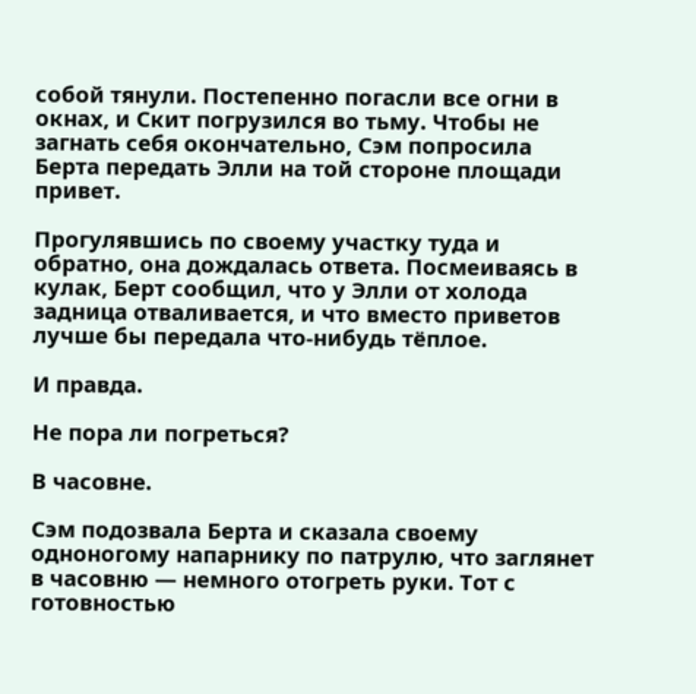собой тянули. Постепенно погасли все огни в окнах, и Скит погрузился во тьму. Чтобы не загнать себя окончательно, Сэм попросила Берта передать Элли на той стороне площади привет.

Прогулявшись по своему участку туда и обратно, она дождалась ответа. Посмеиваясь в кулак, Берт сообщил, что у Элли от холода задница отваливается, и что вместо приветов лучше бы передала что-нибудь тёплое.

И правда.

Не пора ли погреться?

В часовне.

Сэм подозвала Берта и сказала своему одноногому напарнику по патрулю, что заглянет в часовню — немного отогреть руки. Тот с готовностью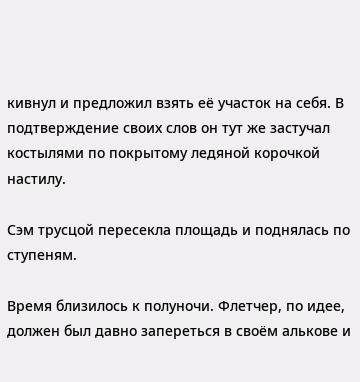кивнул и предложил взять её участок на себя. В подтверждение своих слов он тут же застучал костылями по покрытому ледяной корочкой настилу.

Сэм трусцой пересекла площадь и поднялась по ступеням.

Время близилось к полуночи. Флетчер, по идее, должен был давно запереться в своём алькове и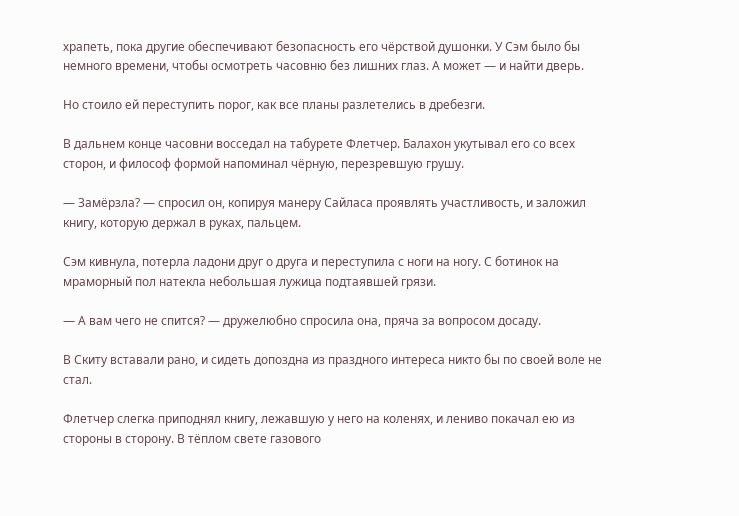храпеть, пока другие обеспечивают безопасность его чёрствой душонки. У Сэм было бы немного времени, чтобы осмотреть часовню без лишних глаз. А может — и найти дверь.

Но стоило ей переступить порог, как все планы разлетелись в дребезги.

В дальнем конце часовни восседал на табурете Флетчер. Балахон укутывал его со всех сторон, и философ формой напоминал чёрную, перезревшую грушу.

— Замёрзла? — спросил он, копируя манеру Сайласа проявлять участливость, и заложил книгу, которую держал в руках, пальцем.

Сэм кивнула, потерла ладони друг о друга и переступила с ноги на ногу. С ботинок на мраморный пол натекла небольшая лужица подтаявшей грязи.

— А вам чего не спится? — дружелюбно спросила она, пряча за вопросом досаду.

В Скиту вставали рано, и сидеть допоздна из праздного интереса никто бы по своей воле не стал.

Флетчер слегка приподнял книгу, лежавшую у него на коленях, и лениво покачал ею из стороны в сторону. В тёплом свете газового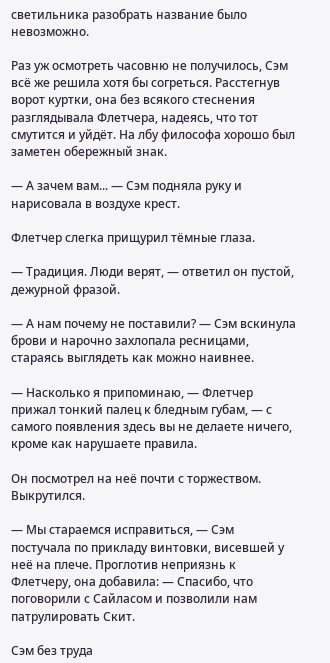светильника разобрать название было невозможно.

Раз уж осмотреть часовню не получилось, Сэм всё же решила хотя бы согреться. Расстегнув ворот куртки, она без всякого стеснения разглядывала Флетчера, надеясь, что тот смутится и уйдёт. На лбу философа хорошо был заметен обережный знак.

— А зачем вам... — Сэм подняла руку и нарисовала в воздухе крест.

Флетчер слегка прищурил тёмные глаза.

— Традиция. Люди верят, — ответил он пустой, дежурной фразой.

— А нам почему не поставили? — Сэм вскинула брови и нарочно захлопала ресницами, стараясь выглядеть как можно наивнее.

— Насколько я припоминаю, — Флетчер прижал тонкий палец к бледным губам, — с самого появления здесь вы не делаете ничего, кроме как нарушаете правила.

Он посмотрел на неё почти с торжеством. Выкрутился.

— Мы стараемся исправиться, — Сэм постучала по прикладу винтовки, висевшей у неё на плече. Проглотив неприязнь к Флетчеру, она добавила: — Спасибо, что поговорили с Сайласом и позволили нам патрулировать Скит.

Сэм без труда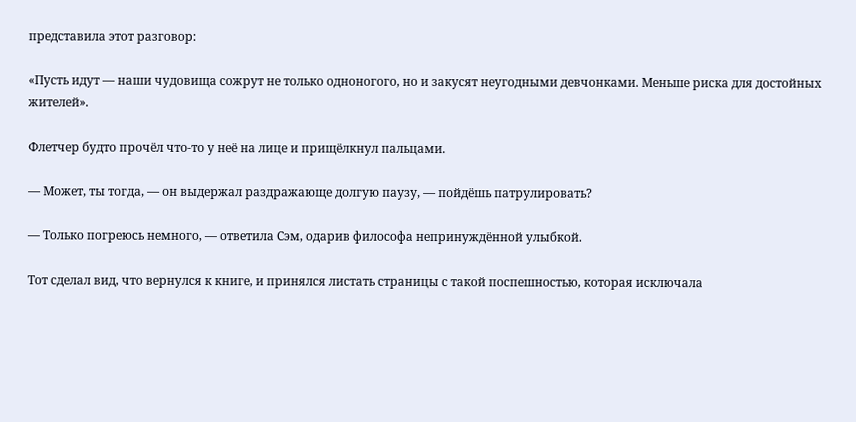представила этот разговор:

«Пусть идут — наши чудовища сожрут не только одноногого, но и закусят неугодными девчонками. Меньше риска для достойных жителей».

Флетчер будто прочёл что-то у неё на лице и прищёлкнул пальцами.

— Может, ты тогда, — он выдержал раздражающе долгую паузу, — пойдёшь патрулировать?

— Только погреюсь немного, — ответила Сэм, одарив философа непринуждённой улыбкой.

Тот сделал вид, что вернулся к книге, и принялся листать страницы с такой поспешностью, которая исключала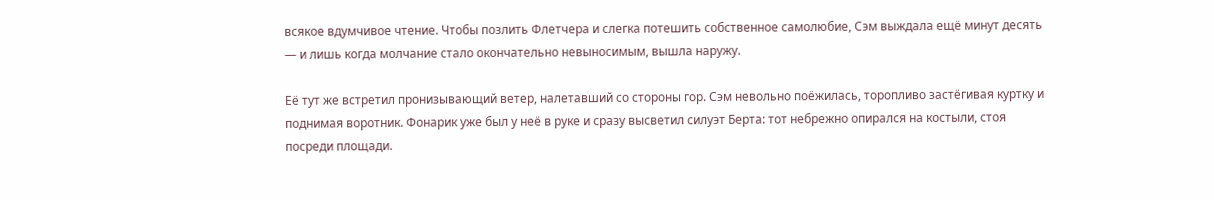всякое вдумчивое чтение. Чтобы позлить Флетчера и слегка потешить собственное самолюбие, Сэм выждала ещё минут десять — и лишь когда молчание стало окончательно невыносимым, вышла наружу.

Её тут же встретил пронизывающий ветер, налетавший со стороны гор. Сэм невольно поёжилась, торопливо застёгивая куртку и поднимая воротник. Фонарик уже был у неё в руке и сразу высветил силуэт Берта: тот небрежно опирался на костыли, стоя посреди площади.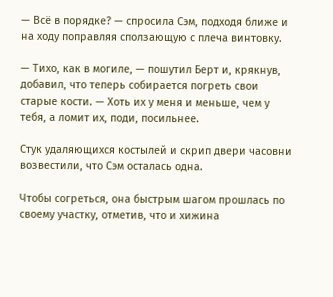— Всё в порядке? — спросила Сэм, подходя ближе и на ходу поправляя сползающую с плеча винтовку.

— Тихо, как в могиле, — пошутил Берт и, крякнув, добавил, что теперь собирается погреть свои старые кости. — Хоть их у меня и меньше, чем у тебя, а ломит их, поди, посильнее.

Стук удаляющихся костылей и скрип двери часовни возвестили, что Сэм осталась одна.

Чтобы согреться, она быстрым шагом прошлась по своему участку, отметив, что и хижина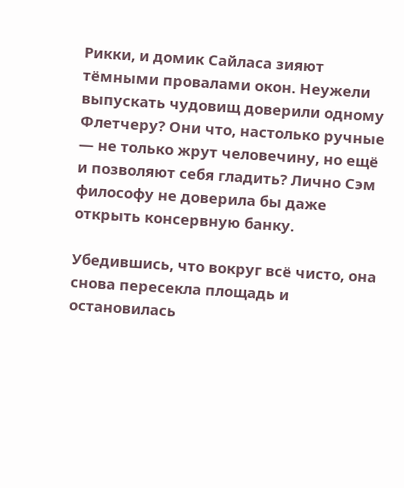Рикки, и домик Сайласа зияют тёмными провалами окон. Неужели выпускать чудовищ доверили одному Флетчеру? Они что, настолько ручные — не только жрут человечину, но ещё и позволяют себя гладить? Лично Сэм философу не доверила бы даже открыть консервную банку.

Убедившись, что вокруг всё чисто, она снова пересекла площадь и остановилась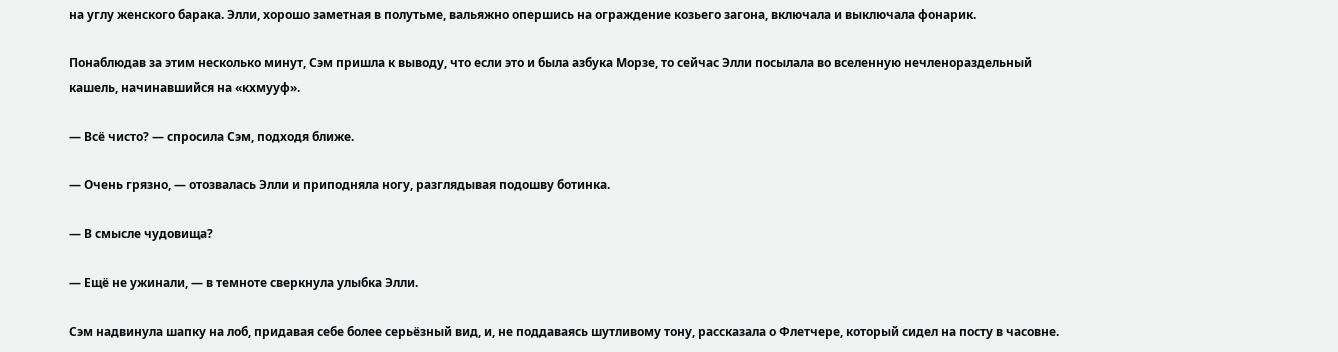на углу женского барака. Элли, хорошо заметная в полутьме, вальяжно опершись на ограждение козьего загона, включала и выключала фонарик.

Понаблюдав за этим несколько минут, Сэм пришла к выводу, что если это и была азбука Морзе, то сейчас Элли посылала во вселенную нечленораздельный кашель, начинавшийся на «кхмууф».

— Всё чисто? — спросила Сэм, подходя ближе.

— Очень грязно, — отозвалась Элли и приподняла ногу, разглядывая подошву ботинка.

— В смысле чудовища?

— Ещё не ужинали, — в темноте сверкнула улыбка Элли.

Сэм надвинула шапку на лоб, придавая себе более серьёзный вид, и, не поддаваясь шутливому тону, рассказала о Флетчере, который сидел на посту в часовне.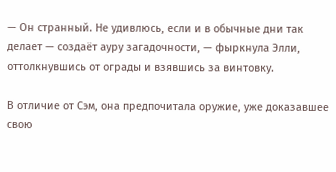— Он странный. Не удивлюсь, если и в обычные дни так делает — создаёт ауру загадочности, — фыркнула Элли, оттолкнувшись от ограды и взявшись за винтовку.

В отличие от Сэм, она предпочитала оружие, уже доказавшее свою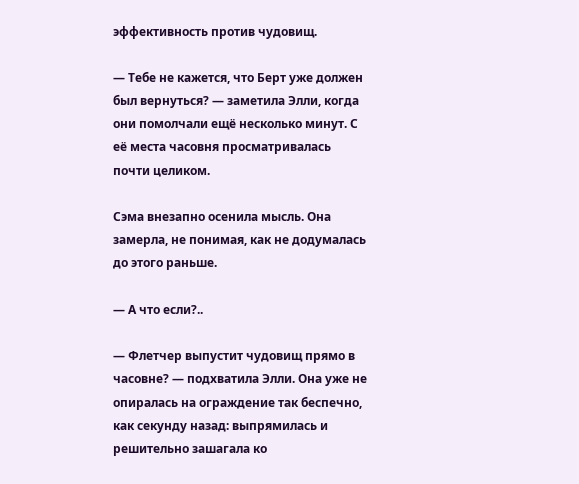эффективность против чудовищ.

— Тебе не кажется, что Берт уже должен был вернуться? — заметила Элли, когда они помолчали ещё несколько минут. С её места часовня просматривалась почти целиком.

Сэма внезапно осенила мысль. Она замерла, не понимая, как не додумалась до этого раньше.

— А что если?..

— Флетчер выпустит чудовищ прямо в часовне? — подхватила Элли. Она уже не опиралась на ограждение так беспечно, как секунду назад: выпрямилась и решительно зашагала ко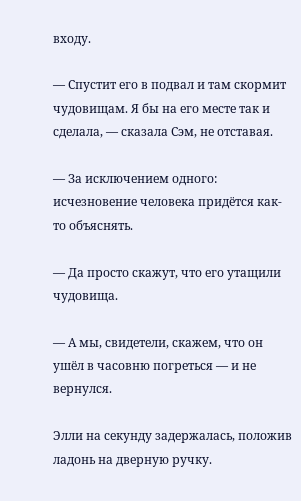входу.

— Спустит его в подвал и там скормит чудовищам. Я бы на его месте так и сделала, — сказала Сэм, не отставая.

— За исключением одного: исчезновение человека придётся как-то объяснять.

— Да просто скажут, что его утащили чудовища.

— А мы, свидетели, скажем, что он ушёл в часовню погреться — и не вернулся.

Элли на секунду задержалась, положив ладонь на дверную ручку.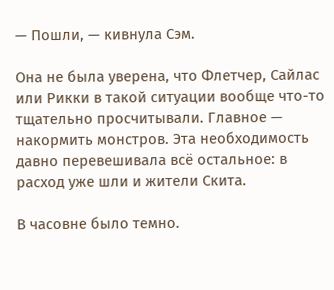— Пошли, — кивнула Сэм.

Она не была уверена, что Флетчер, Сайлас или Рикки в такой ситуации вообще что-то тщательно просчитывали. Главное — накормить монстров. Эта необходимость давно перевешивала всё остальное: в расход уже шли и жители Скита.

В часовне было темно.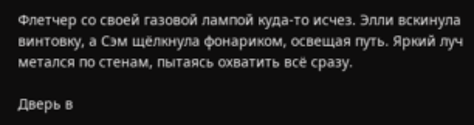Флетчер со своей газовой лампой куда-то исчез. Элли вскинула винтовку, а Сэм щёлкнула фонариком, освещая путь. Яркий луч метался по стенам, пытаясь охватить всё сразу.

Дверь в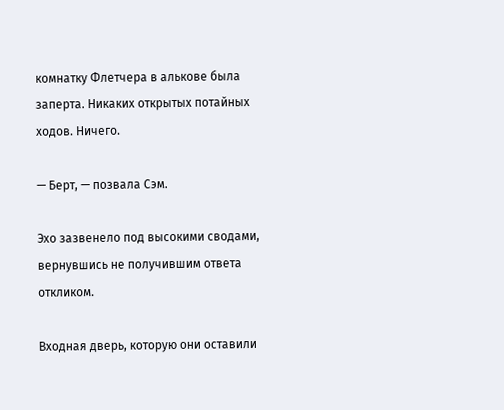комнатку Флетчера в алькове была заперта. Никаких открытых потайных ходов. Ничего.

— Берт, — позвала Сэм.

Эхо зазвенело под высокими сводами, вернувшись не получившим ответа откликом.

Входная дверь, которую они оставили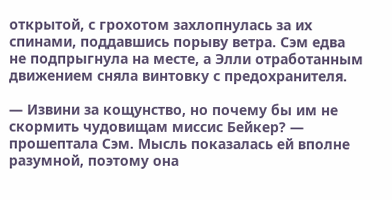открытой, с грохотом захлопнулась за их спинами, поддавшись порыву ветра. Сэм едва не подпрыгнула на месте, а Элли отработанным движением сняла винтовку с предохранителя.

— Извини за кощунство, но почему бы им не скормить чудовищам миссис Бейкер? — прошептала Сэм. Мысль показалась ей вполне разумной, поэтому она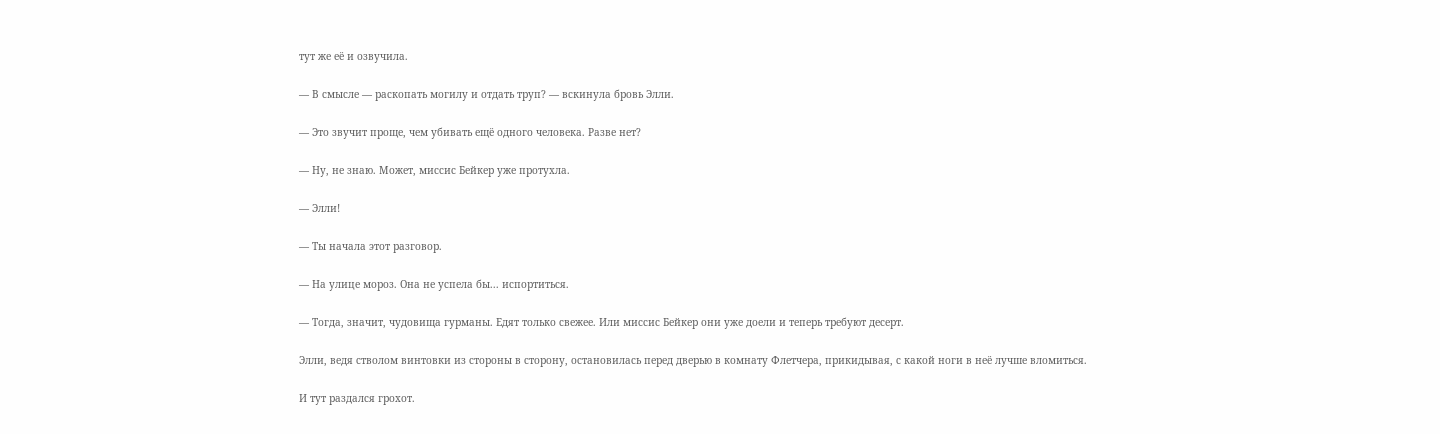тут же её и озвучила.

— В смысле — раскопать могилу и отдать труп? — вскинула бровь Элли.

— Это звучит проще, чем убивать ещё одного человека. Разве нет?

— Ну, не знаю. Может, миссис Бейкер уже протухла.

— Элли!

— Ты начала этот разговор.

— На улице мороз. Она не успела бы... испортиться.

— Тогда, значит, чудовища гурманы. Едят только свежее. Или миссис Бейкер они уже доели и теперь требуют десерт.

Элли, ведя стволом винтовки из стороны в сторону, остановилась перед дверью в комнату Флетчера, прикидывая, с какой ноги в неё лучше вломиться.

И тут раздался грохот.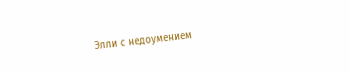Элли с недоумением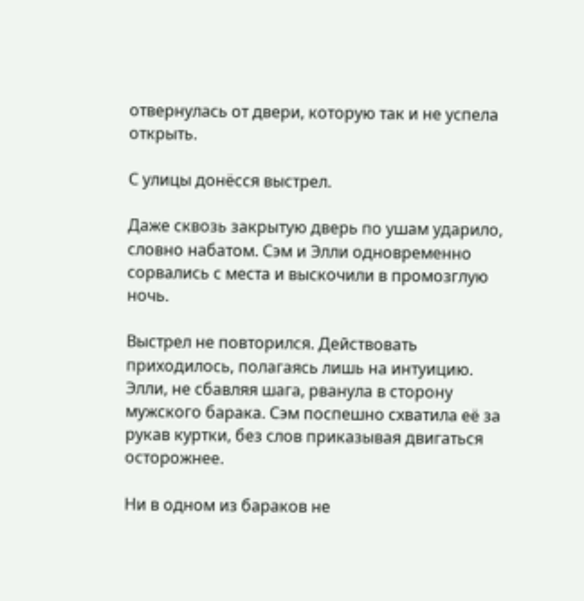отвернулась от двери, которую так и не успела открыть.

С улицы донёсся выстрел.

Даже сквозь закрытую дверь по ушам ударило, словно набатом. Сэм и Элли одновременно сорвались с места и выскочили в промозглую ночь.

Выстрел не повторился. Действовать приходилось, полагаясь лишь на интуицию. Элли, не сбавляя шага, рванула в сторону мужского барака. Сэм поспешно схватила её за рукав куртки, без слов приказывая двигаться осторожнее.

Ни в одном из бараков не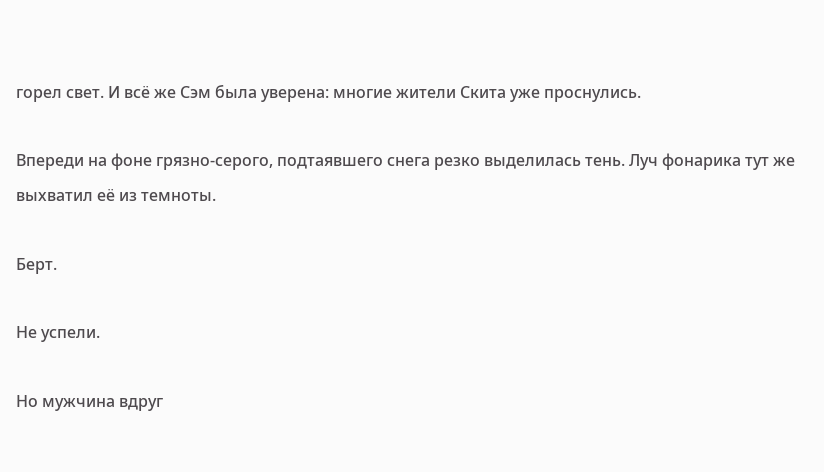горел свет. И всё же Сэм была уверена: многие жители Скита уже проснулись.

Впереди на фоне грязно-серого, подтаявшего снега резко выделилась тень. Луч фонарика тут же выхватил её из темноты.

Берт.

Не успели.

Но мужчина вдруг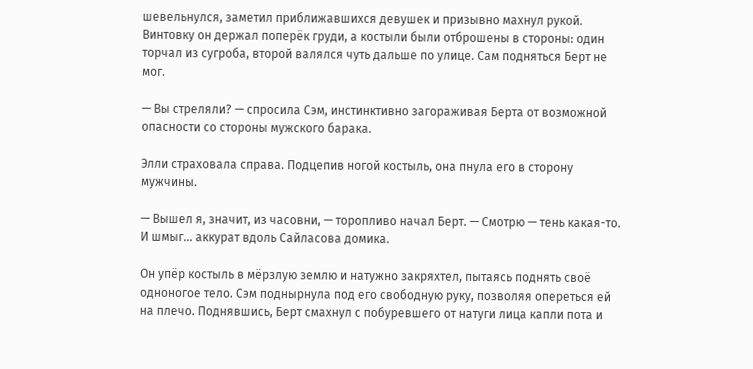шевельнулся, заметил приближавшихся девушек и призывно махнул рукой. Винтовку он держал поперёк груди, а костыли были отброшены в стороны: один торчал из сугроба, второй валялся чуть дальше по улице. Сам подняться Берт не мог.

— Вы стреляли? — спросила Сэм, инстинктивно загораживая Берта от возможной опасности со стороны мужского барака.

Элли страховала справа. Подцепив ногой костыль, она пнула его в сторону мужчины.

— Вышел я, значит, из часовни, — торопливо начал Берт. — Смотрю — тень какая-то. И шмыг... аккурат вдоль Сайласова домика.

Он упёр костыль в мёрзлую землю и натужно закряхтел, пытаясь поднять своё одноногое тело. Сэм поднырнула под его свободную руку, позволяя опереться ей на плечо. Поднявшись, Берт смахнул с побуревшего от натуги лица капли пота и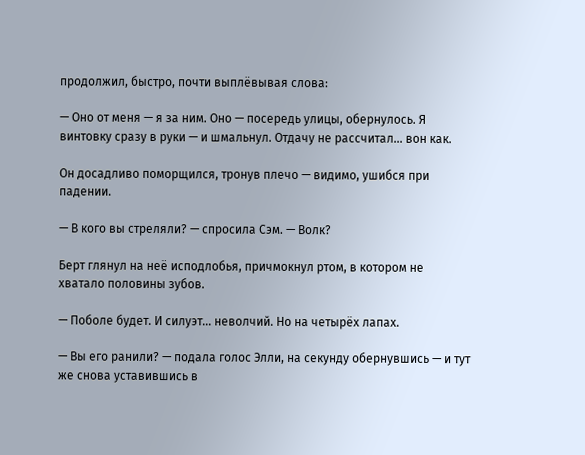продолжил, быстро, почти выплёвывая слова:

— Оно от меня — я за ним. Оно — посередь улицы, обернулось. Я винтовку сразу в руки — и шмальнул. Отдачу не рассчитал... вон как.

Он досадливо поморщился, тронув плечо — видимо, ушибся при падении.

— В кого вы стреляли? — спросила Сэм. — Волк?

Берт глянул на неё исподлобья, причмокнул ртом, в котором не хватало половины зубов.

— Поболе будет. И силуэт... неволчий. Но на четырёх лапах.

— Вы его ранили? — подала голос Элли, на секунду обернувшись — и тут же снова уставившись в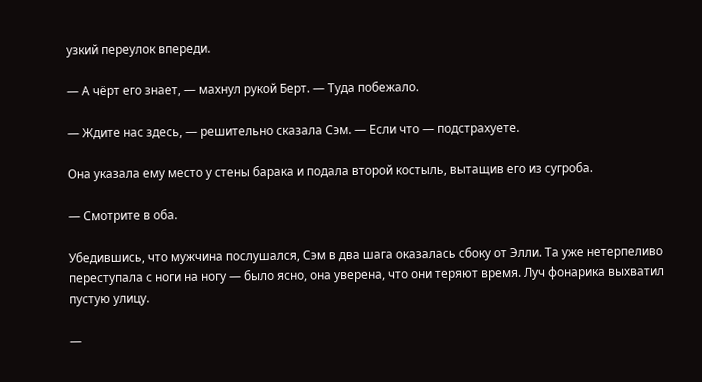узкий переулок впереди.

— А чёрт его знает, — махнул рукой Берт. — Туда побежало.

— Ждите нас здесь, — решительно сказала Сэм. — Если что — подстрахуете.

Она указала ему место у стены барака и подала второй костыль, вытащив его из сугроба.

— Смотрите в оба.

Убедившись, что мужчина послушался, Сэм в два шага оказалась сбоку от Элли. Та уже нетерпеливо переступала с ноги на ногу — было ясно, она уверена, что они теряют время. Луч фонарика выхватил пустую улицу.

—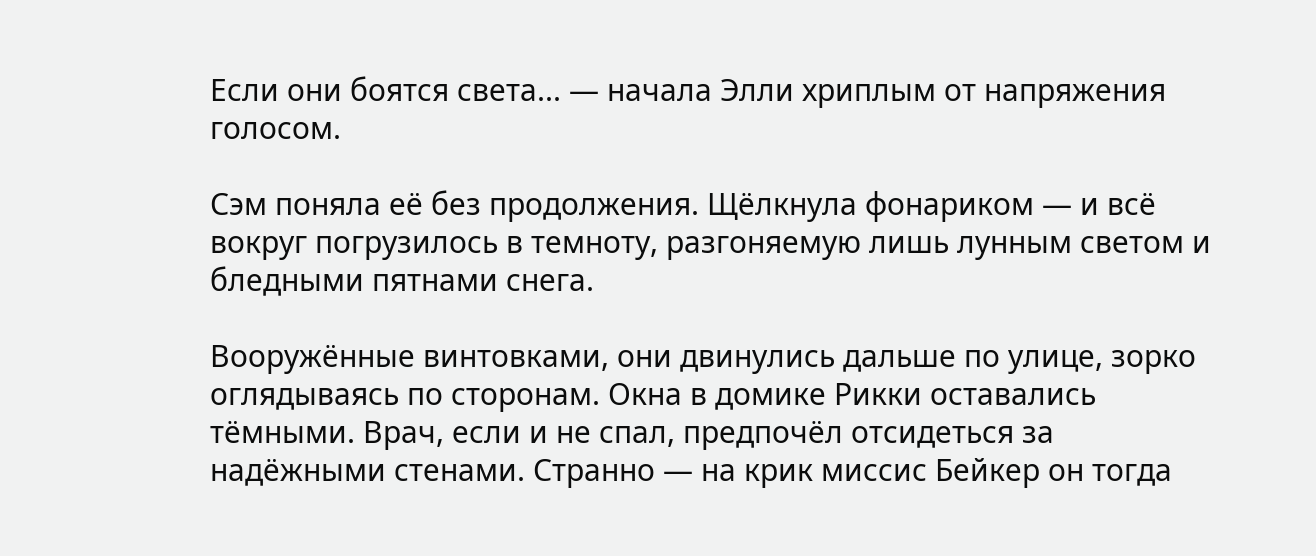Если они боятся света... — начала Элли хриплым от напряжения голосом.

Сэм поняла её без продолжения. Щёлкнула фонариком — и всё вокруг погрузилось в темноту, разгоняемую лишь лунным светом и бледными пятнами снега.

Вооружённые винтовками, они двинулись дальше по улице, зорко оглядываясь по сторонам. Окна в домике Рикки оставались тёмными. Врач, если и не спал, предпочёл отсидеться за надёжными стенами. Странно — на крик миссис Бейкер он тогда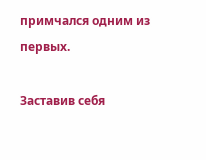примчался одним из первых.

Заставив себя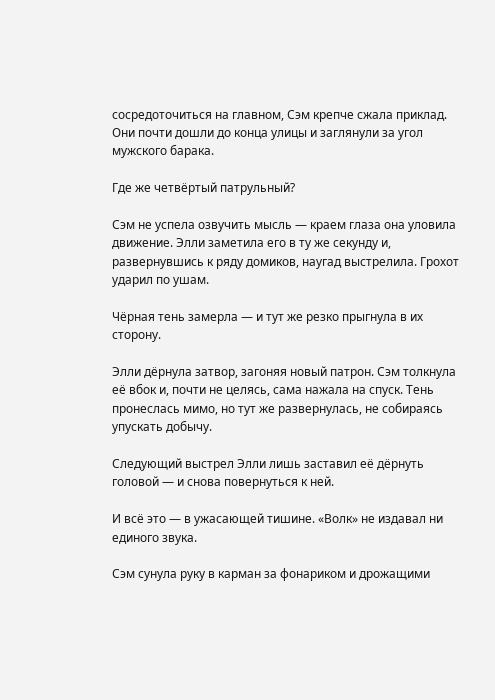сосредоточиться на главном, Сэм крепче сжала приклад. Они почти дошли до конца улицы и заглянули за угол мужского барака.

Где же четвёртый патрульный?

Сэм не успела озвучить мысль — краем глаза она уловила движение. Элли заметила его в ту же секунду и, развернувшись к ряду домиков, наугад выстрелила. Грохот ударил по ушам.

Чёрная тень замерла — и тут же резко прыгнула в их сторону.

Элли дёрнула затвор, загоняя новый патрон. Сэм толкнула её вбок и, почти не целясь, сама нажала на спуск. Тень пронеслась мимо, но тут же развернулась, не собираясь упускать добычу.

Следующий выстрел Элли лишь заставил её дёрнуть головой — и снова повернуться к ней.

И всё это — в ужасающей тишине. «Волк» не издавал ни единого звука.

Сэм сунула руку в карман за фонариком и дрожащими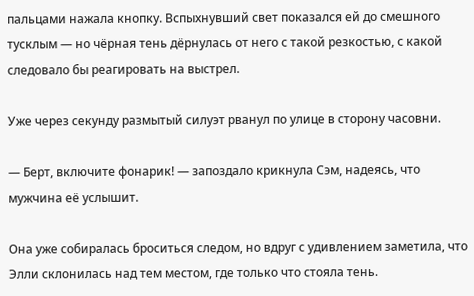пальцами нажала кнопку. Вспыхнувший свет показался ей до смешного тусклым — но чёрная тень дёрнулась от него с такой резкостью, с какой следовало бы реагировать на выстрел.

Уже через секунду размытый силуэт рванул по улице в сторону часовни.

— Берт, включите фонарик! — запоздало крикнула Сэм, надеясь, что мужчина её услышит.

Она уже собиралась броситься следом, но вдруг с удивлением заметила, что Элли склонилась над тем местом, где только что стояла тень.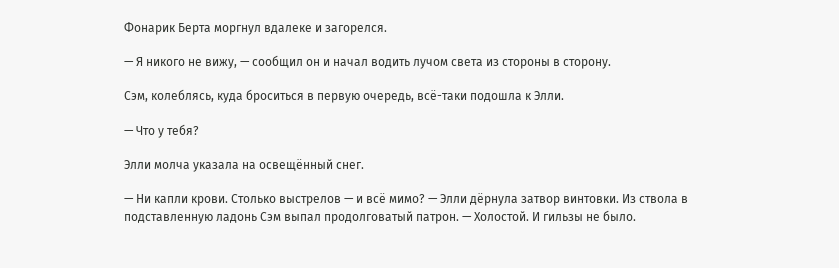Фонарик Берта моргнул вдалеке и загорелся.

— Я никого не вижу, — сообщил он и начал водить лучом света из стороны в сторону.

Сэм, колеблясь, куда броситься в первую очередь, всё-таки подошла к Элли.

— Что у тебя?

Элли молча указала на освещённый снег.

— Ни капли крови. Столько выстрелов — и всё мимо? — Элли дёрнула затвор винтовки. Из ствола в подставленную ладонь Сэм выпал продолговатый патрон. — Холостой. И гильзы не было.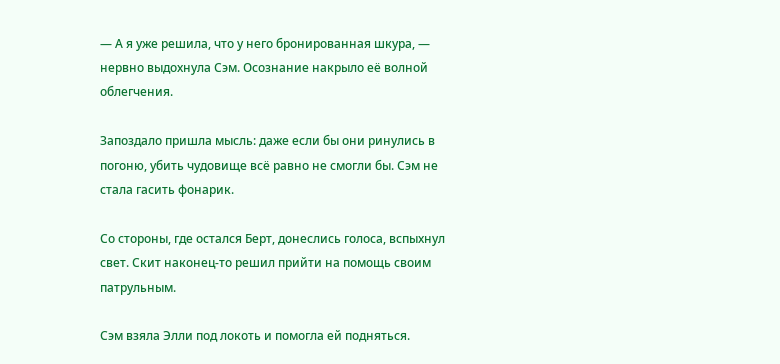— А я уже решила, что у него бронированная шкура, — нервно выдохнула Сэм. Осознание накрыло её волной облегчения.

Запоздало пришла мысль: даже если бы они ринулись в погоню, убить чудовище всё равно не смогли бы. Сэм не стала гасить фонарик.

Со стороны, где остался Берт, донеслись голоса, вспыхнул свет. Скит наконец-то решил прийти на помощь своим патрульным.

Сэм взяла Элли под локоть и помогла ей подняться.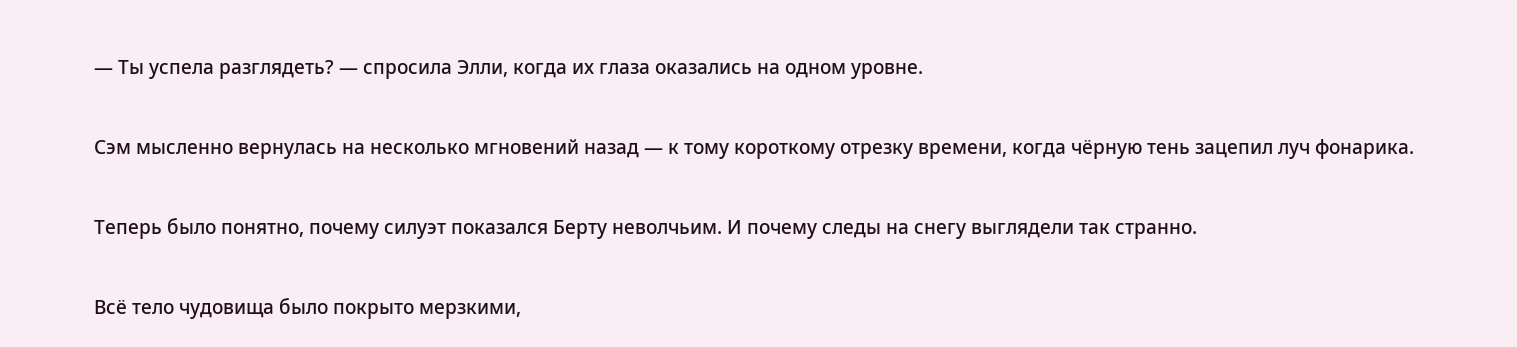— Ты успела разглядеть? — спросила Элли, когда их глаза оказались на одном уровне.

Сэм мысленно вернулась на несколько мгновений назад — к тому короткому отрезку времени, когда чёрную тень зацепил луч фонарика.

Теперь было понятно, почему силуэт показался Берту неволчьим. И почему следы на снегу выглядели так странно.

Всё тело чудовища было покрыто мерзкими,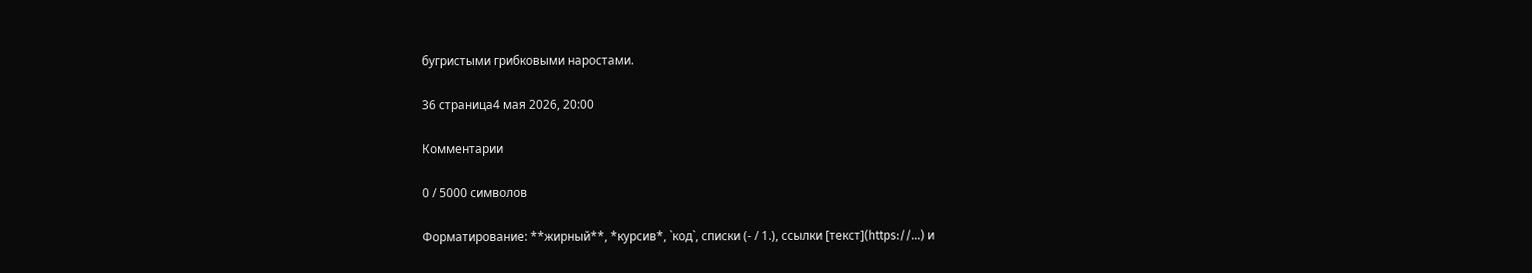бугристыми грибковыми наростами.

36 страница4 мая 2026, 20:00

Комментарии

0 / 5000 символов

Форматирование: **жирный**, *курсив*, `код`, списки (- / 1.), ссылки [текст](https://…) и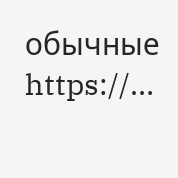обычные https://…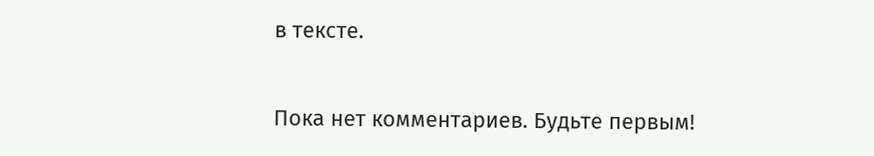в тексте.

Пока нет комментариев. Будьте первым!